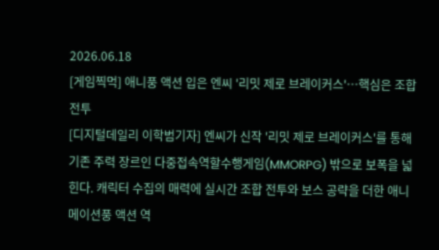2026.06.18
[게임찍먹] 애니풍 액션 입은 엔씨 '리밋 제로 브레이커스'…핵심은 조합 전투
[디지털데일리 이학범기자] 엔씨가 신작 '리밋 제로 브레이커스'를 통해 기존 주력 장르인 다중접속역할수행게임(MMORPG) 밖으로 보폭을 넓힌다. 캐릭터 수집의 매력에 실시간 조합 전투와 보스 공략을 더한 애니메이션풍 액션 역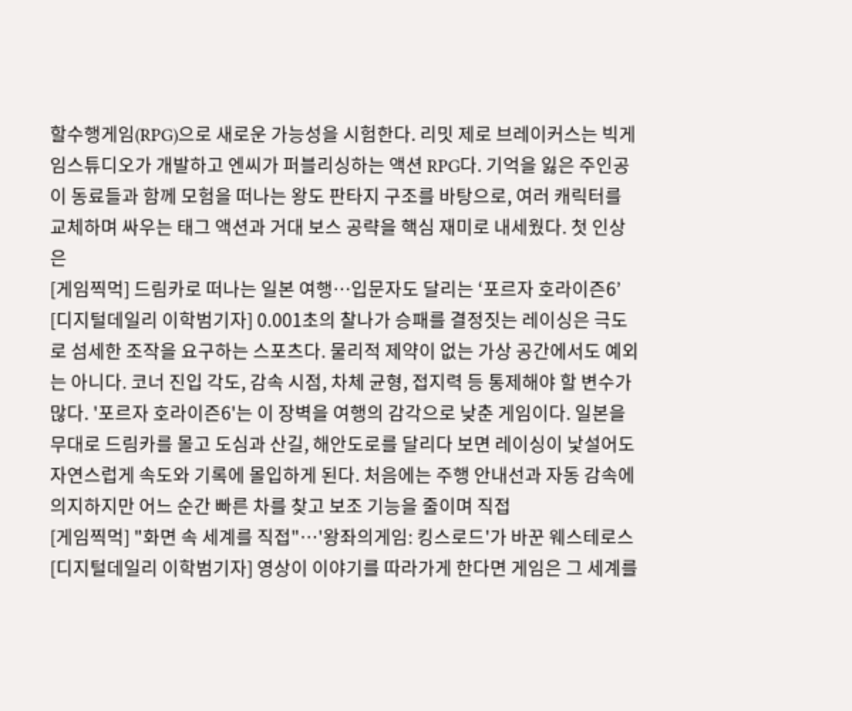할수행게임(RPG)으로 새로운 가능성을 시험한다. 리밋 제로 브레이커스는 빅게임스튜디오가 개발하고 엔씨가 퍼블리싱하는 액션 RPG다. 기억을 잃은 주인공이 동료들과 함께 모험을 떠나는 왕도 판타지 구조를 바탕으로, 여러 캐릭터를 교체하며 싸우는 태그 액션과 거대 보스 공략을 핵심 재미로 내세웠다. 첫 인상은
[게임찍먹] 드림카로 떠나는 일본 여행…입문자도 달리는 ‘포르자 호라이즌6’
[디지털데일리 이학범기자] 0.001초의 찰나가 승패를 결정짓는 레이싱은 극도로 섬세한 조작을 요구하는 스포츠다. 물리적 제약이 없는 가상 공간에서도 예외는 아니다. 코너 진입 각도, 감속 시점, 차체 균형, 접지력 등 통제해야 할 변수가 많다. '포르자 호라이즌6'는 이 장벽을 여행의 감각으로 낮춘 게임이다. 일본을 무대로 드림카를 몰고 도심과 산길, 해안도로를 달리다 보면 레이싱이 낯설어도 자연스럽게 속도와 기록에 몰입하게 된다. 처음에는 주행 안내선과 자동 감속에 의지하지만 어느 순간 빠른 차를 찾고 보조 기능을 줄이며 직접
[게임찍먹] "화면 속 세계를 직접"…'왕좌의게임: 킹스로드'가 바꾼 웨스테로스
[디지털데일리 이학범기자] 영상이 이야기를 따라가게 한다면 게임은 그 세계를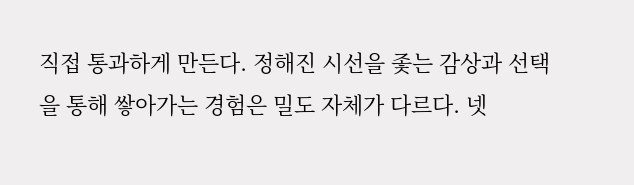직접 통과하게 만든다. 정해진 시선을 좇는 감상과 선택을 통해 쌓아가는 경험은 밀도 자체가 다르다. 넷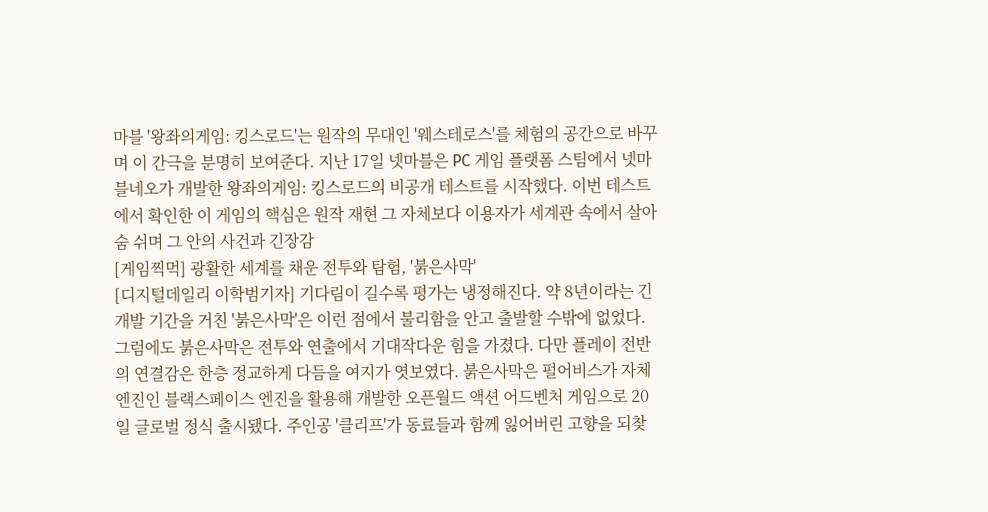마블 '왕좌의게임: 킹스로드'는 원작의 무대인 '웨스테로스'를 체험의 공간으로 바꾸며 이 간극을 분명히 보여준다. 지난 17일 넷마블은 PC 게임 플랫폼 스팀에서 넷마블네오가 개발한 왕좌의게임: 킹스로드의 비공개 테스트를 시작했다. 이번 테스트에서 확인한 이 게임의 핵심은 원작 재현 그 자체보다 이용자가 세계관 속에서 살아 숨 쉬며 그 안의 사건과 긴장감
[게임찍먹] 광활한 세계를 채운 전투와 탐험, '붉은사막'
[디지털데일리 이학범기자] 기다림이 길수록 평가는 냉정해진다. 약 8년이라는 긴 개발 기간을 거친 '붉은사막'은 이런 점에서 불리함을 안고 출발할 수밖에 없었다. 그럼에도 붉은사막은 전투와 연출에서 기대작다운 힘을 가졌다. 다만 플레이 전반의 연결감은 한층 정교하게 다듬을 여지가 엿보였다. 붉은사막은 펄어비스가 자체 엔진인 블랙스페이스 엔진을 활용해 개발한 오픈월드 액션 어드벤처 게임으로 20일 글로벌 정식 출시됐다. 주인공 '클리프'가 동료들과 함께 잃어버린 고향을 되찾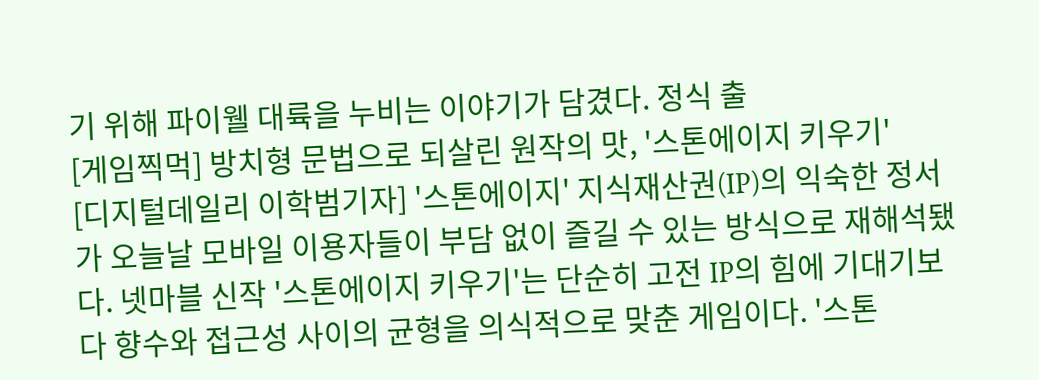기 위해 파이웰 대륙을 누비는 이야기가 담겼다. 정식 출
[게임찍먹] 방치형 문법으로 되살린 원작의 맛, '스톤에이지 키우기'
[디지털데일리 이학범기자] '스톤에이지' 지식재산권(IP)의 익숙한 정서가 오늘날 모바일 이용자들이 부담 없이 즐길 수 있는 방식으로 재해석됐다. 넷마블 신작 '스톤에이지 키우기'는 단순히 고전 IP의 힘에 기대기보다 향수와 접근성 사이의 균형을 의식적으로 맞춘 게임이다. '스톤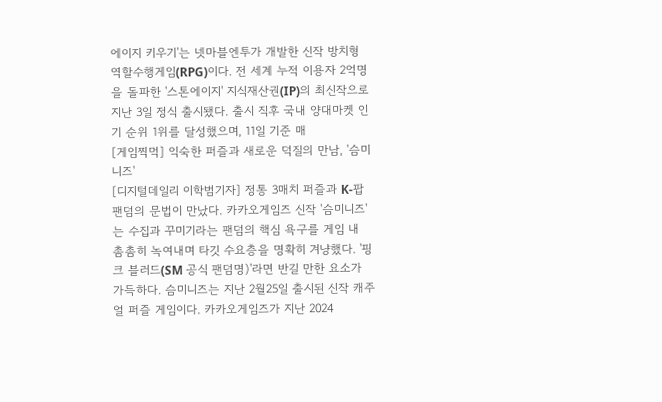에이지 키우기'는 넷마블엔투가 개발한 신작 방치형 역할수행게임(RPG)이다. 전 세계 누적 이용자 2억명을 돌파한 '스톤에이지' 지식재산권(IP)의 최신작으로 지난 3일 정식 출시됐다. 출시 직후 국내 양대마켓 인기 순위 1위를 달성했으며, 11일 기준 매
[게임찍먹] 익숙한 퍼즐과 새로운 덕질의 만남, '슴미니즈'
[디지털데일리 이학범기자] 정통 3매치 퍼즐과 K-팝 팬덤의 문법이 만났다. 카카오게임즈 신작 '슴미니즈'는 수집과 꾸미기라는 팬덤의 핵심 욕구를 게임 내 촘촘히 녹여내며 타깃 수요층을 명확히 겨냥했다. '핑크 블러드(SM 공식 팬덤명)'라면 반길 만한 요소가 가득하다. 슴미니즈는 지난 2월25일 출시된 신작 캐주얼 퍼즐 게임이다. 카카오게임즈가 지난 2024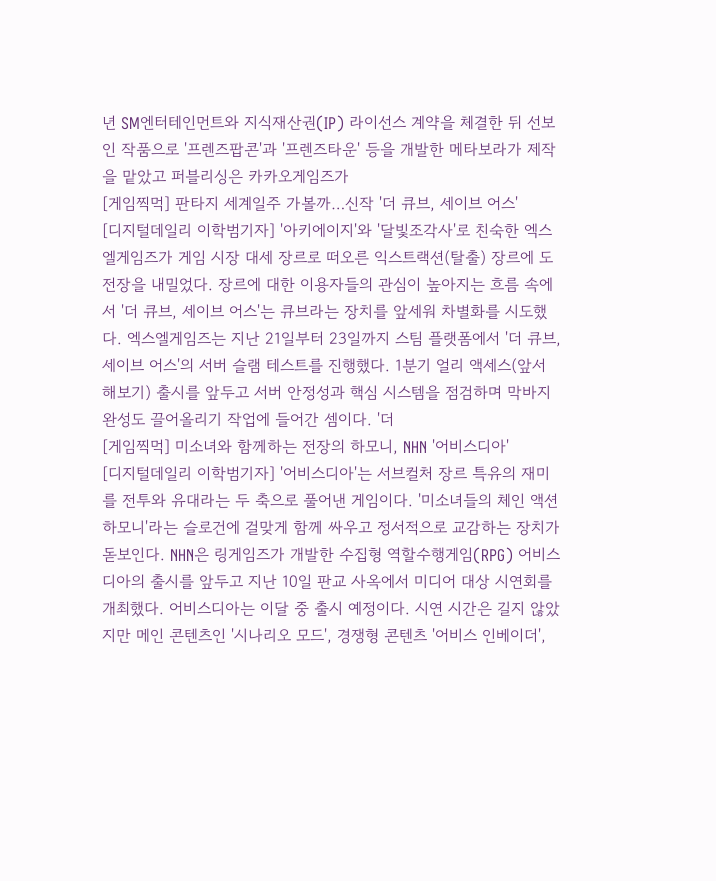년 SM엔터테인먼트와 지식재산권(IP) 라이선스 계약을 체결한 뒤 선보인 작품으로 '프렌즈팝콘'과 '프렌즈타운' 등을 개발한 메타보라가 제작을 맡았고 퍼블리싱은 카카오게임즈가
[게임찍먹] 판타지 세계일주 가볼까…신작 '더 큐브, 세이브 어스'
[디지털데일리 이학범기자] '아키에이지'와 '달빛조각사'로 친숙한 엑스엘게임즈가 게임 시장 대세 장르로 떠오른 익스트랙션(탈출) 장르에 도전장을 내밀었다. 장르에 대한 이용자들의 관심이 높아지는 흐름 속에서 '더 큐브, 세이브 어스'는 큐브라는 장치를 앞세워 차별화를 시도했다. 엑스엘게임즈는 지난 21일부터 23일까지 스팀 플랫폼에서 '더 큐브, 세이브 어스'의 서버 슬램 테스트를 진행했다. 1분기 얼리 액세스(앞서 해보기) 출시를 앞두고 서버 안정성과 핵심 시스템을 점검하며 막바지 완성도 끌어올리기 작업에 들어간 셈이다. '더
[게임찍먹] 미소녀와 함께하는 전장의 하모니, NHN '어비스디아'
[디지털데일리 이학범기자] '어비스디아'는 서브컬처 장르 특유의 재미를 전투와 유대라는 두 축으로 풀어낸 게임이다. '미소녀들의 체인 액션 하모니'라는 슬로건에 걸맞게 함께 싸우고 정서적으로 교감하는 장치가 돋보인다. NHN은 링게임즈가 개발한 수집형 역할수행게임(RPG) 어비스디아의 출시를 앞두고 지난 10일 판교 사옥에서 미디어 대상 시연회를 개최했다. 어비스디아는 이달 중 출시 예정이다. 시연 시간은 길지 않았지만 메인 콘텐츠인 '시나리오 모드', 경쟁형 콘텐츠 '어비스 인베이더',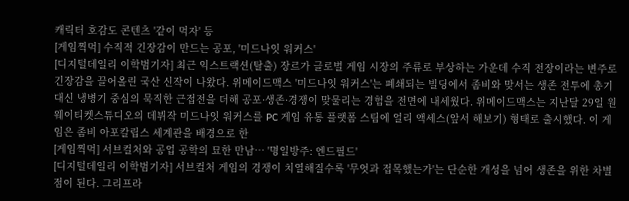캐릭터 호감도 콘텐츠 '같이 먹자' 등
[게임찍먹] 수직적 긴장감이 만드는 공포, '미드나잇 워커스'
[디지털데일리 이학범기자] 최근 익스트랙션(탈출) 장르가 글로벌 게임 시장의 주류로 부상하는 가운데 수직 전장이라는 변주로 긴장감을 끌어올린 국산 신작이 나왔다. 위메이드맥스 '미드나잇 워커스'는 폐쇄되는 빌딩에서 좀비와 맞서는 생존 전투에 총기 대신 냉병기 중심의 묵직한 근접전을 더해 공포·생존·경쟁이 맞물리는 경험을 전면에 내세웠다. 위메이드맥스는 지난달 29일 원웨이티켓스튜디오의 데뷔작 미드나잇 워커스를 PC 게임 유통 플랫폼 스팀에 얼리 액세스(앞서 해보기) 형태로 출시했다. 이 게임은 좀비 아포칼립스 세계관을 배경으로 한
[게임찍먹] 서브컬처와 공업 공학의 묘한 만남… '명일방주: 엔드필드'
[디지털데일리 이학범기자] 서브컬처 게임의 경쟁이 치열해질수록 '무엇과 접목했는가'는 단순한 개성을 넘어 생존을 위한 차별점이 된다. 그리프라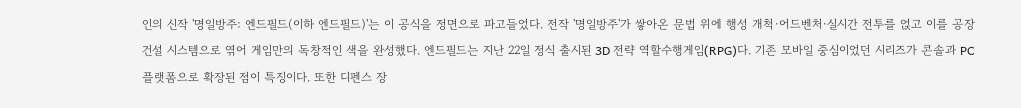인의 신작 '명일방주: 엔드필드(이하 엔드필드)'는 이 공식을 정면으로 파고들었다. 전작 '명일방주'가 쌓아온 문법 위에 행성 개척·어드벤처·실시간 전투를 얹고 이를 공장 건설 시스템으로 엮어 게임만의 독창적인 색을 완성했다. 엔드필드는 지난 22일 정식 출시된 3D 전략 역할수행게임(RPG)다. 기존 모바일 중심이었던 시리즈가 콘솔과 PC 플랫폼으로 확장된 점이 특징이다. 또한 디펜스 장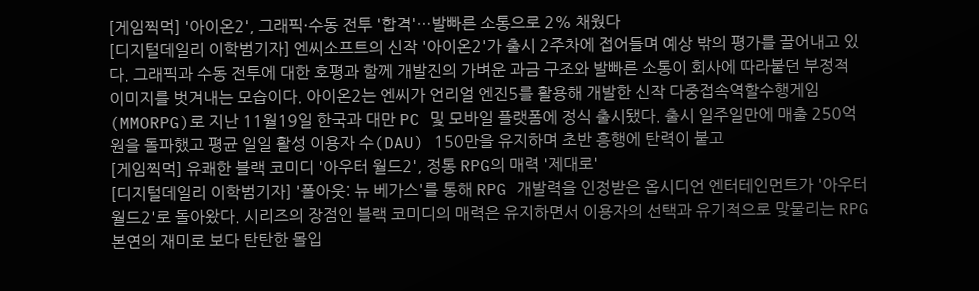[게임찍먹] '아이온2', 그래픽·수동 전투 '합격'…발빠른 소통으로 2% 채웠다
[디지털데일리 이학범기자] 엔씨소프트의 신작 '아이온2'가 출시 2주차에 접어들며 예상 밖의 평가를 끌어내고 있다. 그래픽과 수동 전투에 대한 호평과 함께 개발진의 가벼운 과금 구조와 발빠른 소통이 회사에 따라붙던 부정적 이미지를 벗겨내는 모습이다. 아이온2는 엔씨가 언리얼 엔진5를 활용해 개발한 신작 다중접속역할수행게임(MMORPG)로 지난 11월19일 한국과 대만 PC 및 모바일 플랫폼에 정식 출시됐다. 출시 일주일만에 매출 250억원을 돌파했고 평균 일일 활성 이용자 수(DAU) 150만을 유지하며 초반 흥행에 탄력이 붙고
[게임찍먹] 유쾌한 블랙 코미디 '아우터 월드2', 정통 RPG의 매력 '제대로'
[디지털데일리 이학범기자] '폴아웃: 뉴 베가스'를 통해 RPG 개발력을 인정받은 옵시디언 엔터테인먼트가 '아우터 월드2'로 돌아왔다. 시리즈의 장점인 블랙 코미디의 매력은 유지하면서 이용자의 선택과 유기적으로 맞물리는 RPG 본연의 재미로 보다 탄탄한 몰입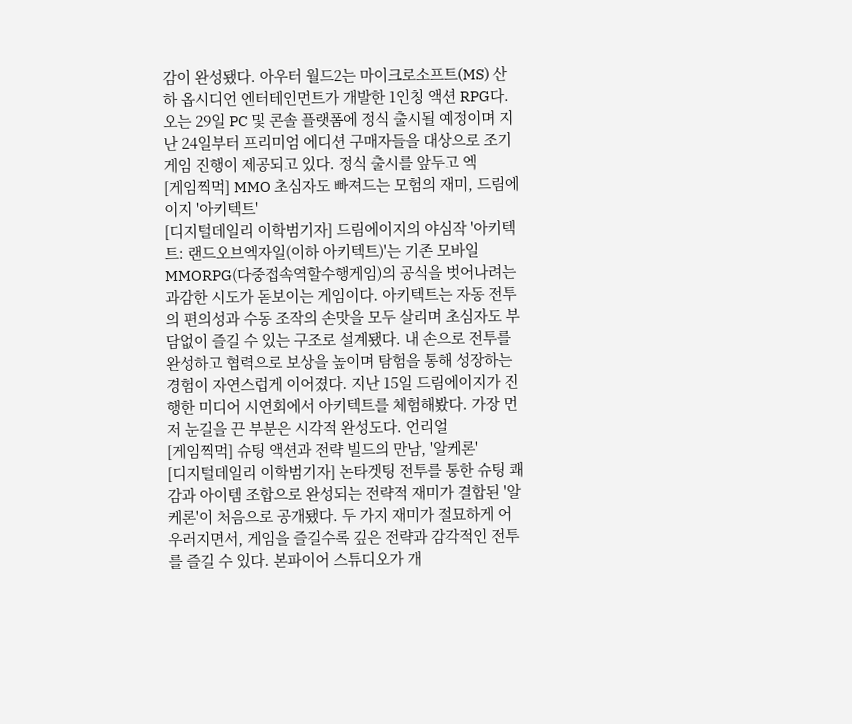감이 완성됐다. 아우터 월드2는 마이크로소프트(MS) 산하 옵시디언 엔터테인먼트가 개발한 1인칭 액션 RPG다. 오는 29일 PC 및 콘솔 플랫폼에 정식 출시될 예정이며 지난 24일부터 프리미엄 에디션 구매자들을 대상으로 조기 게임 진행이 제공되고 있다. 정식 출시를 앞두고 엑
[게임찍먹] MMO 초심자도 빠져드는 모험의 재미, 드림에이지 '아키텍트'
[디지털데일리 이학범기자] 드림에이지의 야심작 '아키텍트: 랜드오브엑자일(이하 아키텍트)'는 기존 모바일 MMORPG(다중접속역할수행게임)의 공식을 벗어나려는 과감한 시도가 돋보이는 게임이다. 아키텍트는 자동 전투의 편의성과 수동 조작의 손맛을 모두 살리며 초심자도 부담없이 즐길 수 있는 구조로 설계됐다. 내 손으로 전투를 완성하고 협력으로 보상을 높이며 탐험을 통해 성장하는 경험이 자연스럽게 이어졌다. 지난 15일 드림에이지가 진행한 미디어 시연회에서 아키텍트를 체험해봤다. 가장 먼저 눈길을 끈 부분은 시각적 완성도다. 언리얼
[게임찍먹] 슈팅 액션과 전략 빌드의 만남, '알케론'
[디지털데일리 이학범기자] 논타겟팅 전투를 통한 슈팅 쾌감과 아이템 조합으로 완성되는 전략적 재미가 결합된 '알케론'이 처음으로 공개됐다. 두 가지 재미가 절묘하게 어우러지면서, 게임을 즐길수록 깊은 전략과 감각적인 전투를 즐길 수 있다. 본파이어 스튜디오가 개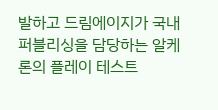발하고 드림에이지가 국내 퍼블리싱을 담당하는 알케론의 플레이 테스트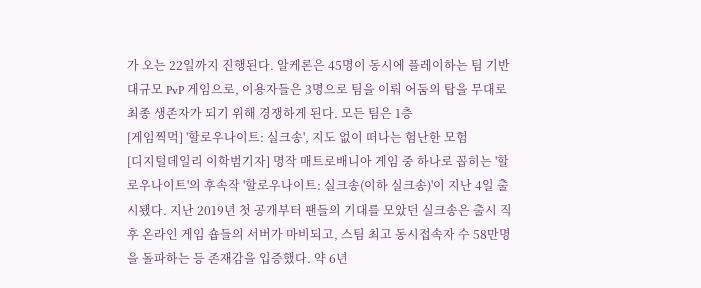가 오는 22일까지 진행된다. 알케론은 45명이 동시에 플레이하는 팀 기반 대규모 PvP 게임으로, 이용자들은 3명으로 팀을 이뤄 어둠의 탑을 무대로 최종 생존자가 되기 위해 경쟁하게 된다. 모든 팀은 1층
[게임찍먹] '할로우나이트: 실크송', 지도 없이 떠나는 험난한 모험
[디지털데일리 이학범기자] 명작 매트로배니아 게임 중 하나로 꼽히는 '할로우나이트'의 후속작 '할로우나이트: 실크송(이하 실크송)'이 지난 4일 출시됐다. 지난 2019년 첫 공개부터 팬들의 기대를 모았던 실크송은 출시 직후 온라인 게임 숍들의 서버가 마비되고, 스팀 최고 동시접속자 수 58만명을 돌파하는 등 존재감을 입증했다. 약 6년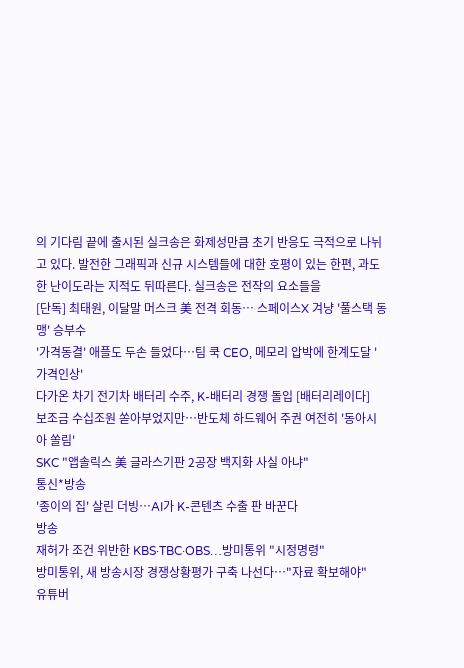의 기다림 끝에 출시된 실크송은 화제성만큼 초기 반응도 극적으로 나뉘고 있다. 발전한 그래픽과 신규 시스템들에 대한 호평이 있는 한편, 과도한 난이도라는 지적도 뒤따른다. 실크송은 전작의 요소들을
[단독] 최태원, 이달말 머스크 美 전격 회동… 스페이스X 겨냥 '풀스택 동맹' 승부수
'가격동결' 애플도 두손 들었다…팀 쿡 CEO, 메모리 압박에 한계도달 '가격인상'
다가온 차기 전기차 배터리 수주, K-배터리 경쟁 돌입 [배터리레이다]
보조금 수십조원 쏟아부었지만…반도체 하드웨어 주권 여전히 '동아시아 쏠림'
SKC "앱솔릭스 美 글라스기판 2공장 백지화 사실 아냐"
통신*방송
'종이의 집' 살린 더빙…AI가 K-콘텐츠 수출 판 바꾼다
방송
재허가 조건 위반한 KBS·TBC·OBS…방미통위 "시정명령"
방미통위, 새 방송시장 경쟁상황평가 구축 나선다…"자료 확보해야"
유튜버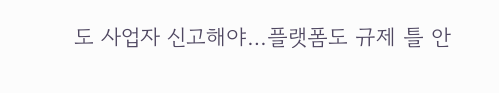도 사업자 신고해야…플랫폼도 규제 틀 안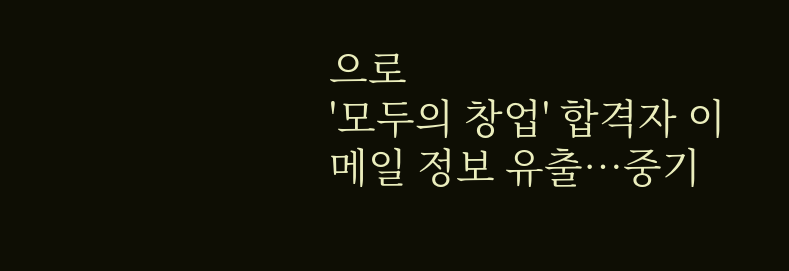으로
'모두의 창업' 합격자 이메일 정보 유출…중기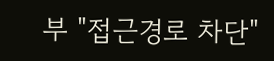부 "접근경로 차단"